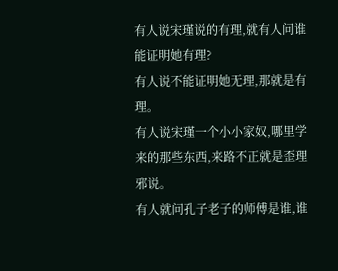有人说宋瑾说的有理,就有人问谁能证明她有理?
有人说不能证明她无理,那就是有理。
有人说宋瑾一个小小家奴,哪里学来的那些东西,来路不正就是歪理邪说。
有人就问孔子老子的师傅是谁,谁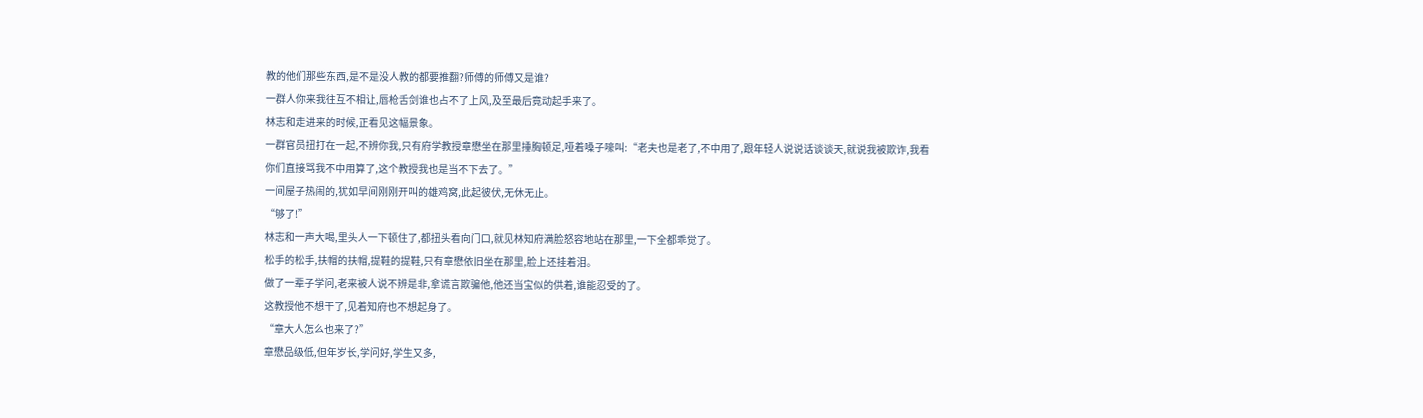教的他们那些东西,是不是没人教的都要推翻?师傅的师傅又是谁?
一群人你来我往互不相让,唇枪舌剑谁也占不了上风,及至最后竟动起手来了。
林志和走进来的时候,正看见这幅景象。
一群官员扭打在一起,不辨你我,只有府学教授章懋坐在那里捶胸顿足,哑着嗓子嚎叫:“老夫也是老了,不中用了,跟年轻人说说话谈谈天,就说我被欺诈,我看你们直接骂我不中用算了,这个教授我也是当不下去了。”
一间屋子热闹的,犹如早间刚刚开叫的雄鸡窝,此起彼伏,无休无止。
“够了!”
林志和一声大喝,里头人一下顿住了,都扭头看向门口,就见林知府满脸怒容地站在那里,一下全都乖觉了。
松手的松手,扶帽的扶帽,提鞋的提鞋,只有章懋依旧坐在那里,脸上还挂着泪。
做了一辈子学问,老来被人说不辨是非,拿谎言欺骗他,他还当宝似的供着,谁能忍受的了。
这教授他不想干了,见着知府也不想起身了。
“章大人怎么也来了?”
章懋品级低,但年岁长,学问好,学生又多,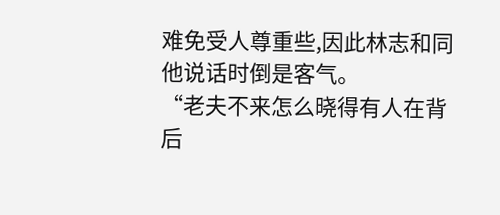难免受人尊重些,因此林志和同他说话时倒是客气。
“老夫不来怎么晓得有人在背后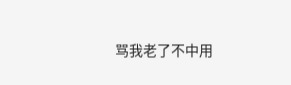骂我老了不中用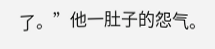了。”他一肚子的怨气。